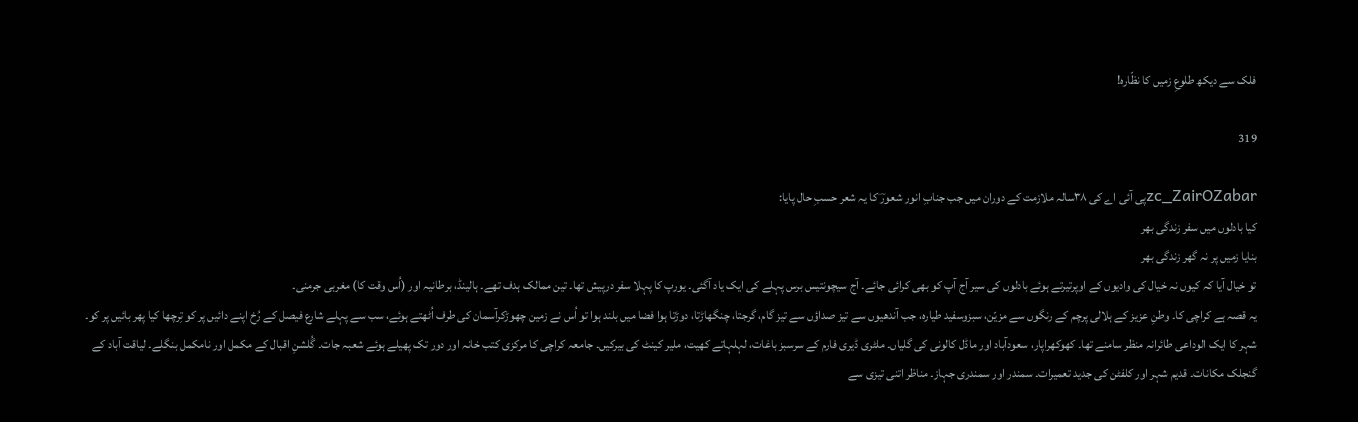فلک سے دیکھ طلوعِ زمیں کا نظّارہ!

319

zc_ZairOZabarپی آئی اے کی ۳۸سالہ ملازمت کے دوران میں جب جنابِ انور شعورؔ کا یہ شعر حسبِ حال پایا:
کیا بادلوں میں سفر زندگی بھر
بنایا زمیں پر نہ گھر زندگی بھر
تو خیال آیا کہ کیوں نہ خیال کی وادیوں کے اوپرتیرتے ہوئے بادلوں کی سیر آج آپ کو بھی کرائی جائے۔ آج سیچونتیس برس پہلے کی ایک یاد آگئی۔ یورپ کا پہلا سفر درپیش تھا۔ تین ممالک ہدف تھے۔ ہالینڈ، برطانیہ اور (اُس وقت کا) مغربی جرمنی۔
یہ قصہ ہے کراچی کا۔ وطنِ عزیز کے ہلالی پرچم کے رنگوں سے مزیّن، سبزوسفید طیارہ، جب آندھیوں سے تیز صداؤں سے تیز گام، گرجتا، چنگھاڑتا، دوڑتا ہوا فضا میں بلند ہوا تو اُس نے زمین چھوڑکرآسمان کی طرف اُٹھتے ہوئے، سب سے پہلے شارع فیصل کے رُخ اپنے دائیں پر کو تِرچھا کیا پھر بائیں پر کو۔ شہر کا ایک الوداعی طائرانہ منظر سامنے تھا۔ کھوکھراپار، سعودآباد اور ماڈل کالونی کی گلیاں۔ ملٹری ڈیری فارم کے سرسبز باغات، لہلہاتے کھیت، ملیر کینٹ کی بیرکیں۔ جامعہ کراچی کا مرکزی کتب خانہ اور دور تک پھیلے ہوئے شعبہ جات۔ گُلشنِ اقبال کے مکمل اور نامکمل بنگلے۔ لیاقت آباد کے گنجلک مکانات۔ قدیم شہر اور کلفٹن کی جدید تعمیرات۔ سمندر اور سمندری جہاز۔ مناظر اتنی تیزی سے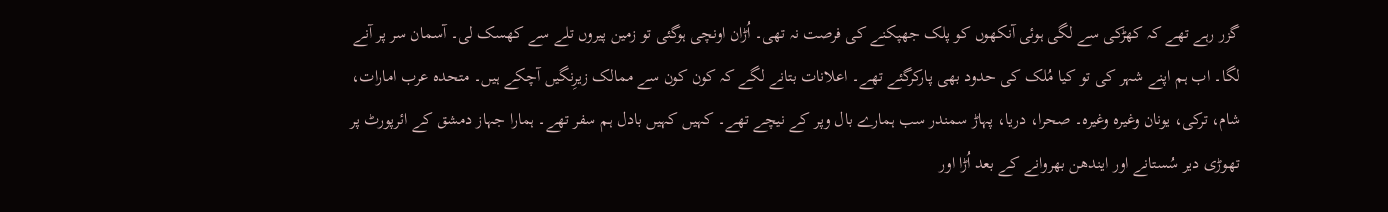گزر رہے تھے کہ کھڑکی سے لگی ہوئی آنکھوں کو پلک جھپکنے کی فرصت نہ تھی۔ اُڑان اونچی ہوگئی تو زمین پیروں تلے سے کھسک لی۔ آسمان سر پر آنے لگا۔ اب ہم اپنے شہر کی تو کیا مُلک کی حدود بھی پارکرگئے تھے۔ اعلانات بتانے لگے کہ کون کون سے ممالک زیرِنگیں آچکے ہیں۔ متحدہ عرب امارات، شام، ترکی، یونان وغیرہ وغیرہ۔ صحرا، دریا، پہاڑ سمندر سب ہمارے بال وپر کے نیچے تھے۔ کہیں کہیں بادل ہم سفر تھے۔ ہمارا جہاز دمشق کے ائرپورٹ پر تھوڑی دیر سُستانے اور ایندھن بھروانے کے بعد اُڑا اور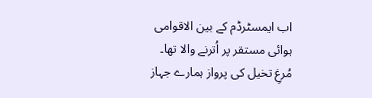اب ایمسٹرڈم کے بین الاقوامی ہوائی مستقر پر اُترنے والا تھا۔ مُرغِ تخیل کی پرواز ہمارے جہاز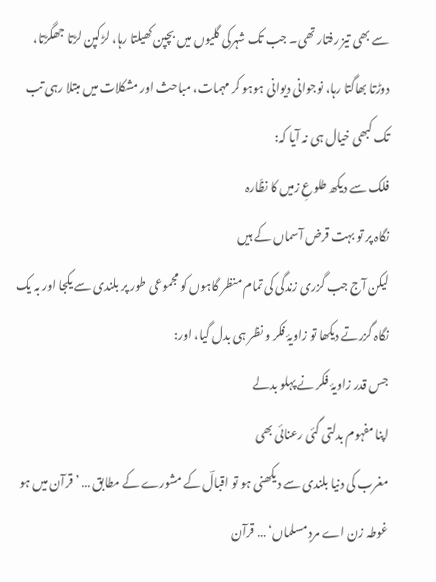سے بھی تیز رفتار تھی۔ جب تک شہرکی گلیوں میں بچپن کھیلتا رہا، لڑکپن لڑتا جھگڑتا، دوڑتا بھاگتا رہا، نوجوانی دیوانی ہوہو کر مہمات، مباحث اور مشکلات میں مبتلا رہی تب تک کبھی خیال ہی نہ آیا کہ:
فلک سے دیکھ طلوعِ زمیں کا نظّارہ
نگاہ پر تو بہت قرض آسماں کے ہیں
لیکن آج جب گزری زندگی کی تمام منظر گاہوں کو مجموعی طور پر بلندی سے یکجا اور بہ یک نگاہ گزرتے دیکھا تو زاویۂ فکر و نظر ہی بدل گیا، اور:
جس قدر زاویۂ فکر نے پہلو بدلے
اپنا مفہوم بدلتی گئی رعنائی بھی
مغرب کی دنیا بلندی سے دیکھنی ہو تو اقبالؔ کے مشورے کے مطابق … ’قرآن میں ہو غوطہ زن اے مردِ مسلماں‘ … قرآن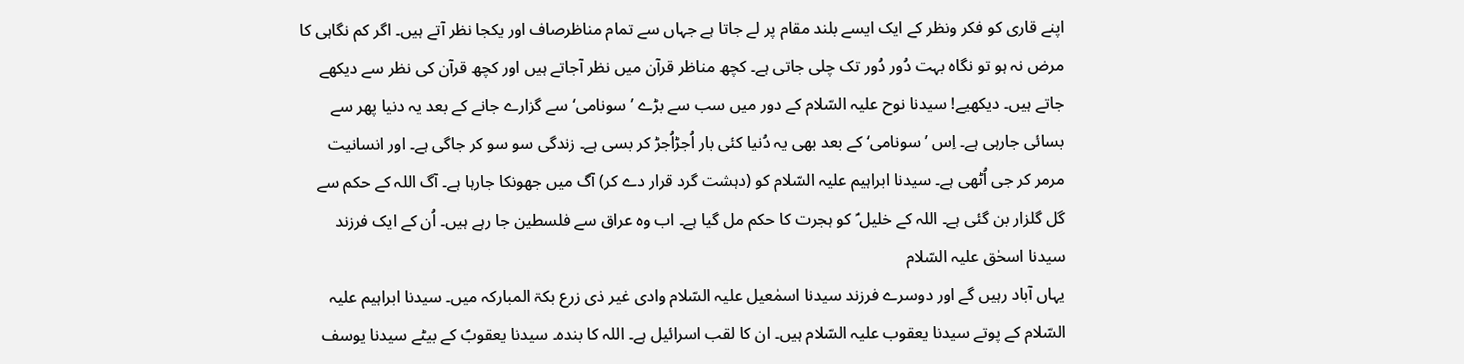اپنے قاری کو فکر ونظر کے ایک ایسے بلند مقام پر لے جاتا ہے جہاں سے تمام مناظرصاف اور یکجا نظر آتے ہیں۔ اگر کم نگاہی کا مرض نہ ہو تو نگاہ بہت دُور دُور تک چلی جاتی ہے۔ کچھ مناظر قرآن میں نظر آجاتے ہیں اور کچھ قرآن کی نظر سے دیکھے جاتے ہیں۔ دیکھیے! سیدنا نوح علیہ السّلام کے دور میں سب سے بڑے ’سونامی‘ سے گزارے جانے کے بعد یہ دنیا پھر سے بسائی جارہی ہے۔ اِس ’سونامی‘ کے بعد بھی یہ دُنیا کئی بار اُجڑاُجڑ کر بسی ہے۔ زندگی سو سو کر جاگی ہے۔ اور انسانیت مرمر کر جی اُٹھی ہے۔ سیدنا ابراہیم علیہ السّلام کو (دہشت گرد قرار دے کر) آگ میں جھونکا جارہا ہے۔ آگ اللہ کے حکم سے گل گلزار بن گئی ہے۔ اللہ کے خلیل ؑ کو ہجرت کا حکم مل گیا ہے۔ اب وہ عراق سے فلسطین جا رہے ہیں۔ اُن کے ایک فرزند سیدنا اسحٰق علیہ السّلام
یہاں آباد رہیں گے اور دوسرے فرزند سیدنا اسمٰعیل علیہ السّلام وادی غیر ذی زرع بکۃ المبارکہ میں۔ سیدنا ابراہیم علیہ السّلام کے پوتے سیدنا یعقوب علیہ السّلام ہیں۔ ان کا لقب اسرائیل ہے۔ اللہ کا بندہ۔ سیدنا یعقوبؑ کے بیٹے سیدنا یوسف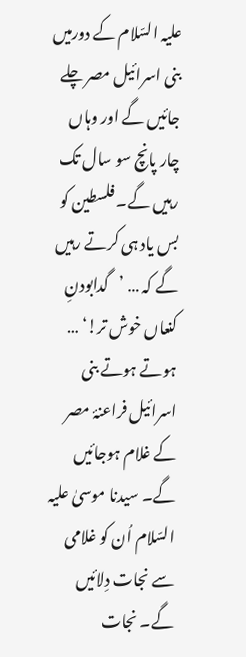علیہ السّلام کے دورمیں بنی اسرائیل مصر چلے جائیں گے اور وہاں چار پانچ سو سال تک رہیں گے۔ فلسطین کو بس یاد ہی کرتے رہیں گے کہ … ’گدابودنِ کنعاں خوش تر!‘ … ہوتے ہوتے بنی اسرائیل فراعنۂ مصر کے غلام ہوجائیں گے۔ سیدنا موسیٰ علیہ السّلام اُن کو غلامی سے نجات دِلائیں گے۔ نجات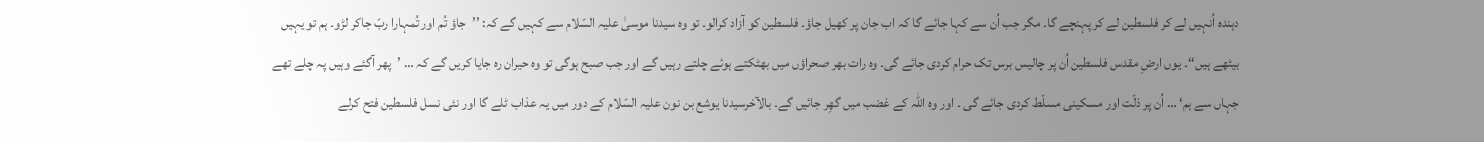دہندہ اُنہیں لے کر فلسطین لے کر پہنچے گا۔ مگر جب اُن سے کہا جائے گا کہ اب جان پر کھیل جاؤ۔ فلسطین کو آزاد کرالو۔ تو وہ سیدنا موسیٰ علیہ السّلام سے کہیں گے کہ: ’’جاؤ تُم اور تُمہارا ربّ جاکر لڑو۔ ہم تو یہیں بیٹھے ہیں‘‘۔ یوں ارضِ مقدس فلسطین اُن پر چالیس برس تک حرام کردی جائے گی۔ وہ رات بھر صحراؤں میں بھٹکتے ہوئے چلتے رہیں گے اور جب صبح ہوگی تو وہ حیران رہ جایا کریں گے کہ … ’پھر آگئے وہیں پہ چلے تھے جہاں سے ہم‘ … اُن پر ذلّت اور مسکینی مسلّط کردی جائے گی ۔ اور وہ اللہ کے غضب میں گھِر جائیں گے۔ بالآخرسیدنا یوشع بن نون علیہ السّلام کے دور میں یہ عذاب ٹلے گا اور نئی نسل فلسطین فتح کرلے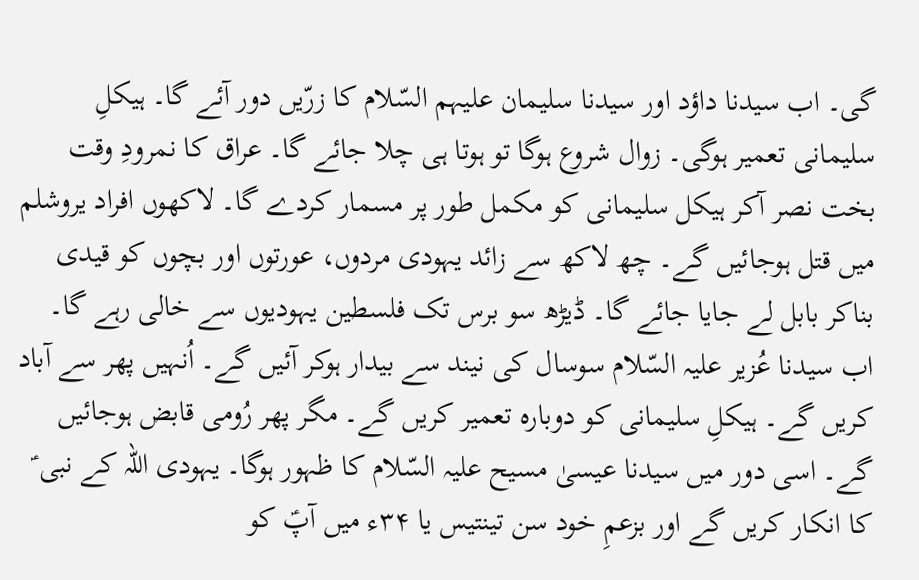گی۔ اب سیدنا داؤد اور سیدنا سلیمان علیہم السّلام کا زرّیں دور آئے گا۔ ہیکلِ سلیمانی تعمیر ہوگی۔ زوال شروع ہوگا تو ہوتا ہی چلا جائے گا۔ عراق کا نمرودِ وقت بخت نصر آکر ہیکل سلیمانی کو مکمل طور پر مسمار کردے گا۔ لاکھوں افراد یروشلم میں قتل ہوجائیں گے۔ چھ لاکھ سے زائد یہودی مردوں، عورتوں اور بچوں کو قیدی بناکر بابل لے جایا جائے گا۔ ڈیڑھ سو برس تک فلسطین یہودیوں سے خالی رہے گا۔ اب سیدنا عُزیر علیہ السّلام سوسال کی نیند سے بیدار ہوکر آئیں گے۔ اُنہیں پھر سے آباد کریں گے۔ ہیکلِ سلیمانی کو دوبارہ تعمیر کریں گے۔ مگر پھر رُومی قابض ہوجائیں گے۔ اسی دور میں سیدنا عیسیٰ مسیح علیہ السّلام کا ظہور ہوگا۔ یہودی اللہ کے نبی ؑ کا انکار کریں گے اور بزعمِ خود سن تینتیس یا ۳۴ء میں آپؑ کو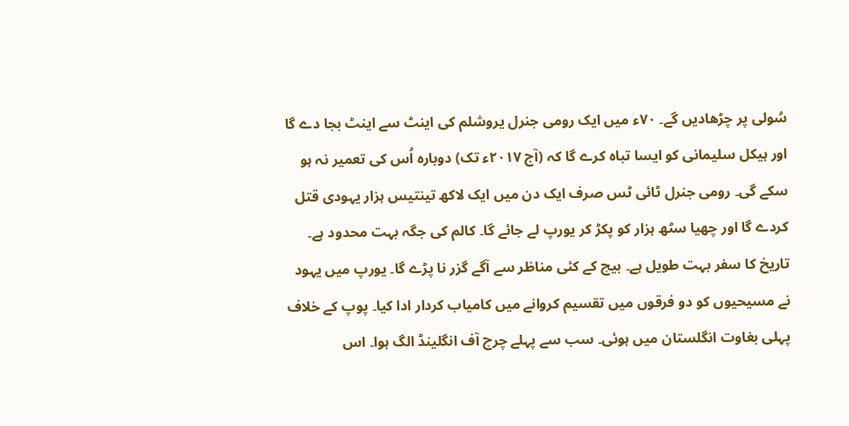سُولی پر چڑھادیں گے۔ ۷۰ء میں ایک رومی جنرل یروشلم کی اینٹ سے اینٹ بجا دے گا اور ہیکل سلیمانی کو ایسا تباہ کرے گا کہ (آج ۲۰۱۷ء تک) دوبارہ اُس کی تعمیر نہ ہو سکے گی۔ رومی جنرل ٹائی ٹس صرف ایک دن میں ایک لاکھ تینتیس ہزار یہودی قتل کردے گا اور چھیا سٹھ ہزار کو پکڑ کر یورپ لے جائے گا۔ کالم کی جگہ بہت محدود ہے۔ تاریخ کا سفر بہت طویل ہے۔ بیچ کے کئی مناظر سے آگے گزر نا پڑے گا۔ یورپ میں یہود نے مسیحیوں کو دو فرقوں میں تقسیم کروانے میں کامیاب کردار ادا کیا۔ پوپ کے خلاف پہلی بغاوت انگلستان میں ہوئی۔ سب سے پہلے چرچ آف انگلینڈ الگ ہوا۔ اس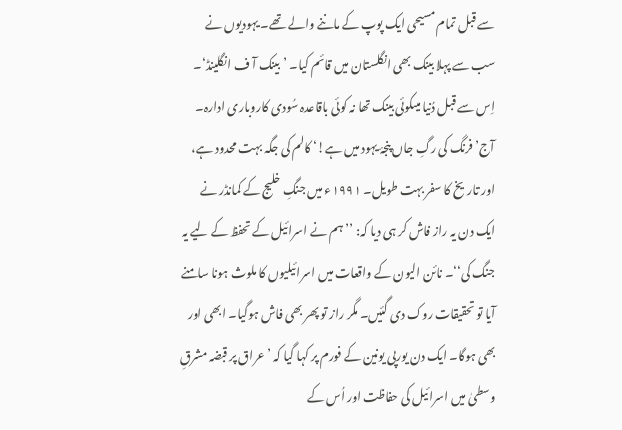سے قبل تمام مسیحی ایک پوپ کے ماننے والے تھے۔ یہودیوں نے سب سے پہلا بینک بھی انگلستان میں قائم کیا۔ ’بینک آ ف انگلینڈ‘۔ اِس سے قبل دُنیا میںکوئی بینک تھا نہ کوئی باقاعدہ سُودی کاروباری ادارہ۔ آج’ فرنگ کی رگِ جاں پنجۂ یہود میں ہے!‘ کالم کی جگہ بہت محدود ہے، اور تاریخ کا سفر بہت طویل۔ ۱۹۹۱ء میں جنگِ خلیج کے کمانڈر نے ایک دن یہ راز فاش کر ہی دیا کہ: ’’ہم نے اسرائیل کے تحفظ کے لیے یہ جنگ کی‘‘۔ نائن الیون کے واقعات میں اسرائیلیوں کا ملوث ہونا سامنے آیا تو تحقیقات روک دی گئیں۔ مگر راز تو پھر بھی فاش ہوگیا۔ ابھی اور بھی ہوگا۔ ایک دن یورپی یونین کے فورم پر کہا گیا کہ ’عراق پر قبضہ مشرقِ وسطیٰ میں اسرائیل کی حفاظت اور اُس کے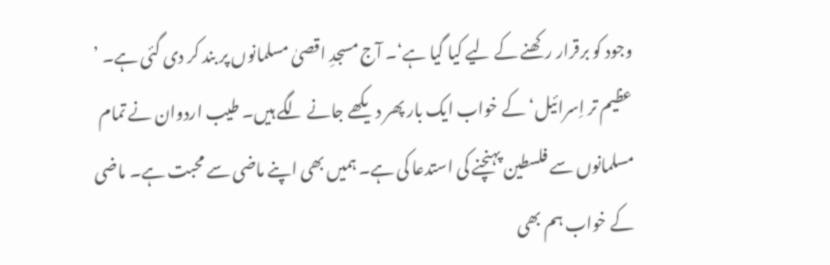وجود کو برقرار رکھنے کے لیے کیا گیا ہے‘۔ آج مسجدِ اقصیٰ مسلمانوں پر بند کر دی گئی ہے۔ ’ عظیم تر اِسرائیل‘ کے خواب ایک بار پھر دیکھے جانے لگے ہیں۔ طیب اردوان نے تمام مسلمانوں سے فلسطین پہنچنے کی استدعا کی ہے۔ ہمیں بھی اپنے ماضی سے محبت ہے۔ ماضی کے خواب ہم بھی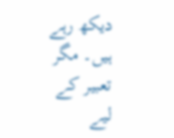دیکھ رہے ہیں۔ مگر تعبیر کے لیے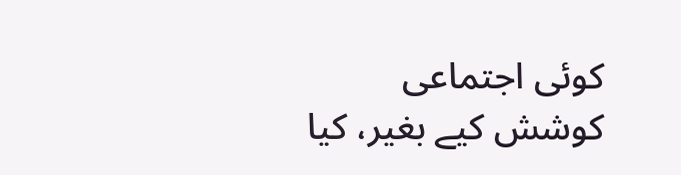کوئی اجتماعی کوشش کیے بغیر، کیا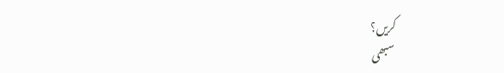کریں؟
سبھی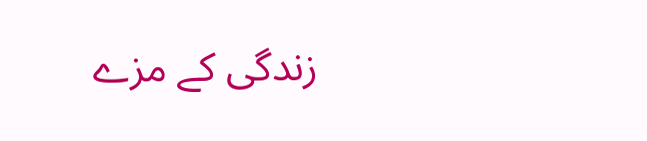زندگی کے مزے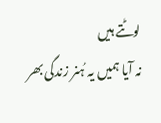لوٹتے ہیں
نہ آیا ہمیں یہ ہُنر زندگی بھر